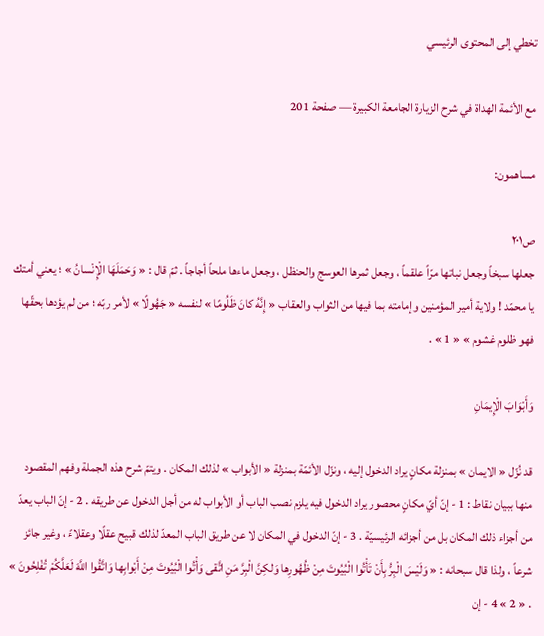تخطي إلى المحتوى الرئيسي

مع الأئمة الهداة في شرح الزيارة الجامعة الكبيرة — صفحة 201

مساهمون:

ص٢٠١
جعلها سبخاً وجعل نباتها مرّاً علقماً ، وجعل ثمرها العوسج والحنظل ، وجعل ماءها ملحاً أجاجاً . ثمّ قال : « وَحَمَلَهَا الْإِنْسانُ » ؛ يعني أمتك يا محمّد ! ولاية أمير المؤمنين وإمامته بما فيها من الثواب والعقاب « إِنَّهُ كانَ ظَلُومًا » لنفسه « جَهُولًا » لأمر ربّه ؛ من لم يؤدها بحقّها فهو ظلوم غشوم » « 1 » .

وَأَبْوَابَ الْإِيمَانِ

قد نُزّل « الايمان » بمنزلة مكانٍ يراد الدخول إليه ، ونزّل الأئمّة بمنزلة « الأبواب » لذلك المكان . ويتمّ شرح هذه الجملة وفهم المقصود منها ببيان نقاط : 1 - إنّ أيّ مكانٍ محصور يراد الدخول فيه يلزم نصب الباب أو الأبواب له من أجل الدخول عن طريقه . 2 - إنّ الباب يعدّ من أجزاء ذلك المكان بل من أجزائه الرئيسيّة . 3 - إنّ الدخول في المكان لا عن طريق الباب المعدّ لذلك قبيح عقلًا وعقلاءً ، وغير جائز شرعاً ، ولذا قال سبحانه : « وَلَيْسَ الْبِرُّ بِأَنْ تَأْتُوا الْبُيُوتَ مِنْ ظُهُورِها وَلكِنَّ الْبِرَّ مَنِ اتَّقى وَأْتُوا الْبُيُوتَ مِنْ أَبْوابِها وَاتَّقُوا اللَّهَ لَعَلَّكُمْ تُفْلِحُونَ » . « 2 » 4 - إن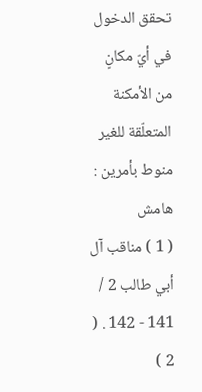تحقق الدخول في أيّ مكانٍ من الأمكنة المتعلّقة للغير منوط بأمرين :
هامش
( 1 ) مناقب آل أبي طالب 2 / 141 - 142 . ( 2 )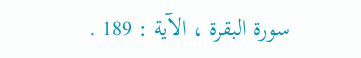سورة البقرة ، الآية : 189 .